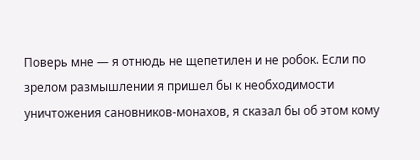Поверь мне — я отнюдь не щепетилен и не робок. Если по зрелом размышлении я пришел бы к необходимости уничтожения сановников-монахов, я сказал бы об этом кому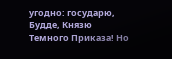угодно: государю, Будде, Князю Темного Приказа! Но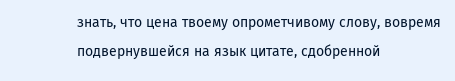знать, что цена твоему опрометчивому слову, вовремя подвернувшейся на язык цитате, сдобренной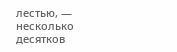лестью, — несколько десятков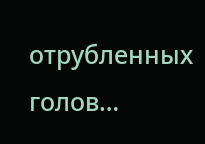отрубленных голов…